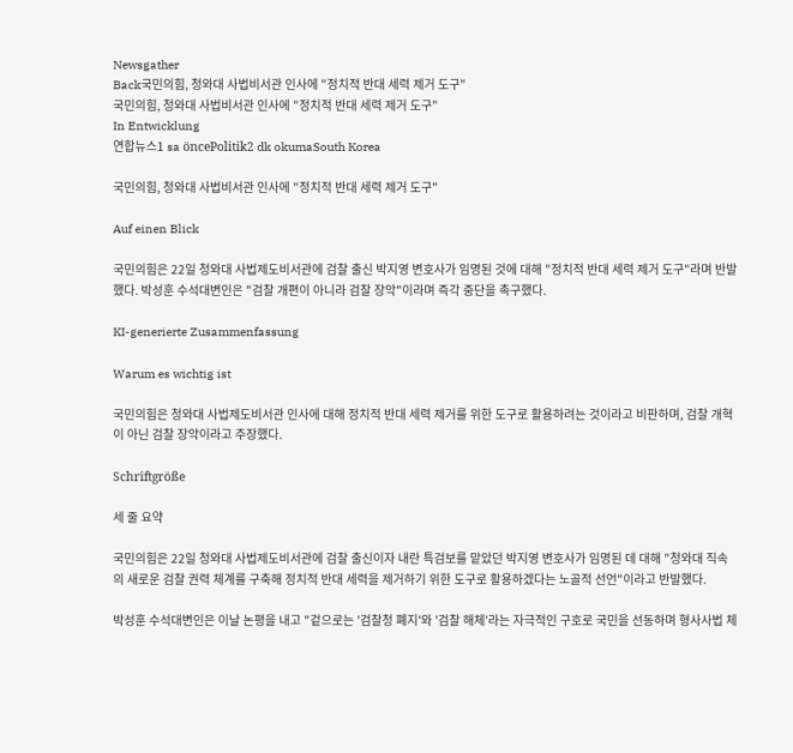Newsgather
Back국민의힘, 청와대 사법비서관 인사에 "정치적 반대 세력 제거 도구"
국민의힘, 청와대 사법비서관 인사에 "정치적 반대 세력 제거 도구"
In Entwicklung
연합뉴스1 sa öncePolitik2 dk okumaSouth Korea

국민의힘, 청와대 사법비서관 인사에 "정치적 반대 세력 제거 도구"

Auf einen Blick

국민의힘은 22일 청와대 사법제도비서관에 검찰 출신 박지영 변호사가 임명된 것에 대해 "정치적 반대 세력 제거 도구"라며 반발했다. 박성훈 수석대변인은 "검찰 개편이 아니라 검찰 장악"이라며 즉각 중단을 촉구했다.

KI-generierte Zusammenfassung

Warum es wichtig ist

국민의힘은 청와대 사법제도비서관 인사에 대해 정치적 반대 세력 제거를 위한 도구로 활용하려는 것이라고 비판하며, 검찰 개혁이 아닌 검찰 장악이라고 주장했다.

Schriftgröße

세 줄 요약

국민의힘은 22일 청와대 사법제도비서관에 검찰 출신이자 내란 특검보를 맡았던 박지영 변호사가 임명된 데 대해 "청와대 직속의 새로운 검찰 권력 체계를 구축해 정치적 반대 세력을 제거하기 위한 도구로 활용하겠다는 노골적 선언"이라고 반발했다.

박성훈 수석대변인은 이날 논평을 내고 "겉으로는 '검찰청 폐지'와 '검찰 해체'라는 자극적인 구호로 국민을 선동하며 형사사법 체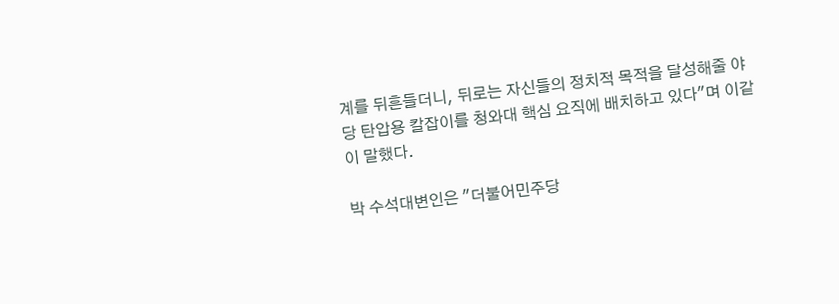계를 뒤흔들더니, 뒤로는 자신들의 정치적 목적을 달성해줄 야당 탄압용 칼잡이를 청와대 핵심 요직에 배치하고 있다"며 이같이 말했다.

박 수석대변인은 "더불어민주당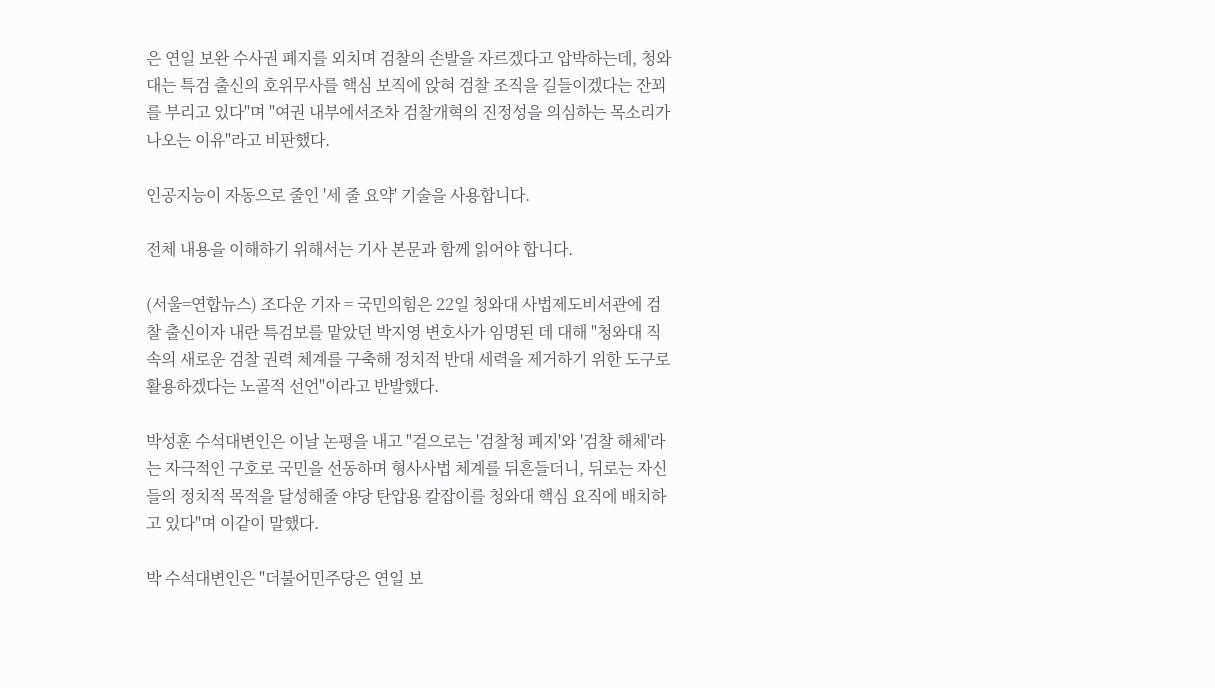은 연일 보완 수사권 폐지를 외치며 검찰의 손발을 자르겠다고 압박하는데, 청와대는 특검 출신의 호위무사를 핵심 보직에 앉혀 검찰 조직을 길들이겠다는 잔꾀를 부리고 있다"며 "여권 내부에서조차 검찰개혁의 진정성을 의심하는 목소리가 나오는 이유"라고 비판했다.

인공지능이 자동으로 줄인 '세 줄 요약' 기술을 사용합니다.

전체 내용을 이해하기 위해서는 기사 본문과 함께 읽어야 합니다.

(서울=연합뉴스) 조다운 기자 = 국민의힘은 22일 청와대 사법제도비서관에 검찰 출신이자 내란 특검보를 맡았던 박지영 변호사가 임명된 데 대해 "청와대 직속의 새로운 검찰 권력 체계를 구축해 정치적 반대 세력을 제거하기 위한 도구로 활용하겠다는 노골적 선언"이라고 반발했다.

박성훈 수석대변인은 이날 논평을 내고 "겉으로는 '검찰청 폐지'와 '검찰 해체'라는 자극적인 구호로 국민을 선동하며 형사사법 체계를 뒤흔들더니, 뒤로는 자신들의 정치적 목적을 달성해줄 야당 탄압용 칼잡이를 청와대 핵심 요직에 배치하고 있다"며 이같이 말했다.

박 수석대변인은 "더불어민주당은 연일 보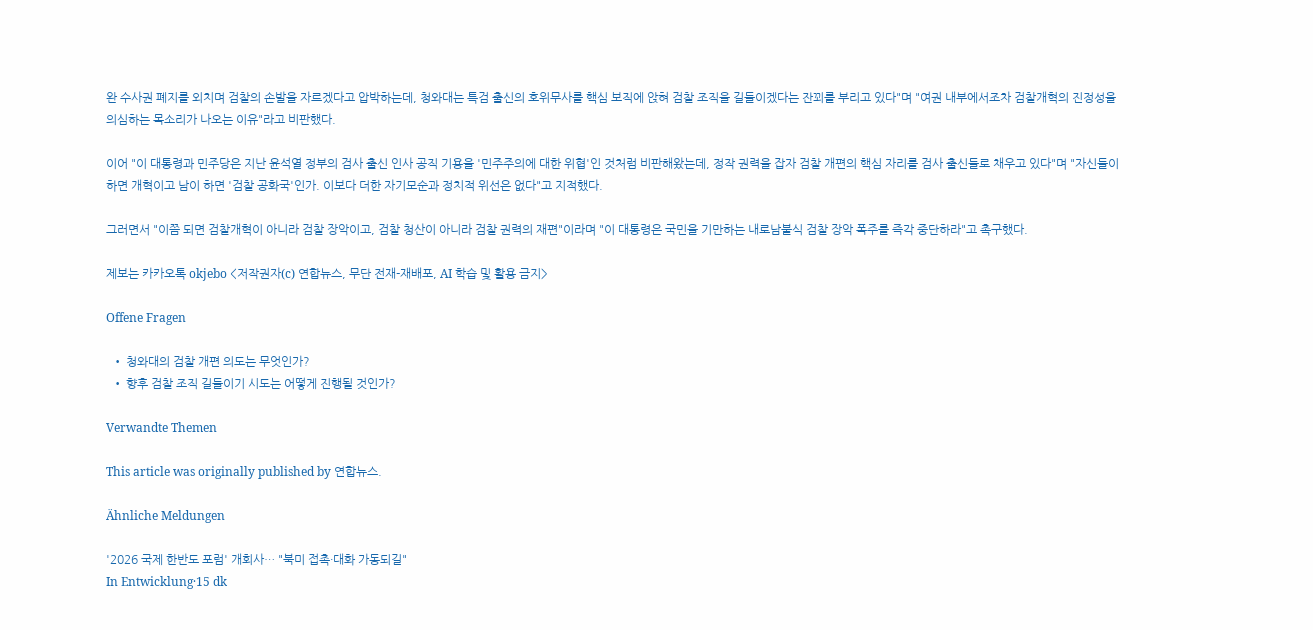완 수사권 폐지를 외치며 검찰의 손발을 자르겠다고 압박하는데, 청와대는 특검 출신의 호위무사를 핵심 보직에 앉혀 검찰 조직을 길들이겠다는 잔꾀를 부리고 있다"며 "여권 내부에서조차 검찰개혁의 진정성을 의심하는 목소리가 나오는 이유"라고 비판했다.

이어 "이 대통령과 민주당은 지난 윤석열 정부의 검사 출신 인사 공직 기용을 '민주주의에 대한 위협'인 것처럼 비판해왔는데, 정작 권력을 잡자 검찰 개편의 핵심 자리를 검사 출신들로 채우고 있다"며 "자신들이 하면 개혁이고 남이 하면 '검찰 공화국'인가. 이보다 더한 자기모순과 정치적 위선은 없다"고 지적했다.

그러면서 "이쯤 되면 검찰개혁이 아니라 검찰 장악이고, 검찰 청산이 아니라 검찰 권력의 재편"이라며 "이 대통령은 국민을 기만하는 내로남불식 검찰 장악 폭주를 즉각 중단하라"고 촉구했다.

제보는 카카오톡 okjebo <저작권자(c) 연합뉴스, 무단 전재-재배포, AI 학습 및 활용 금지>

Offene Fragen

  • 청와대의 검찰 개편 의도는 무엇인가?
  • 향후 검찰 조직 길들이기 시도는 어떻게 진행될 것인가?

Verwandte Themen

This article was originally published by 연합뉴스.

Ähnliche Meldungen

'2026 국제 한반도 포럼' 개회사… "북미 접촉·대화 가동되길"
In Entwicklung·15 dk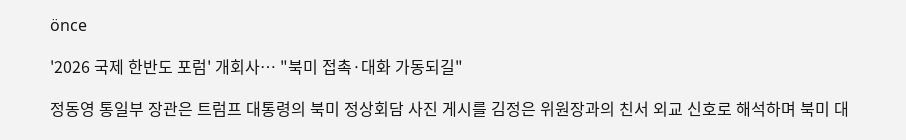önce

'2026 국제 한반도 포럼' 개회사… "북미 접촉·대화 가동되길"

정동영 통일부 장관은 트럼프 대통령의 북미 정상회담 사진 게시를 김정은 위원장과의 친서 외교 신호로 해석하며 북미 대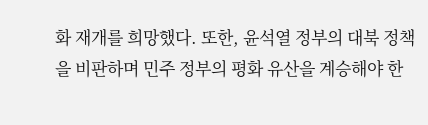화 재개를 희망했다. 또한, 윤석열 정부의 대북 정책을 비판하며 민주 정부의 평화 유산을 계승해야 한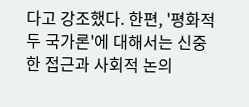다고 강조했다. 한편, '평화적 두 국가론'에 대해서는 신중한 접근과 사회적 논의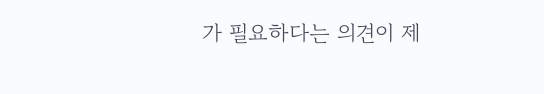가 필요하다는 의견이 제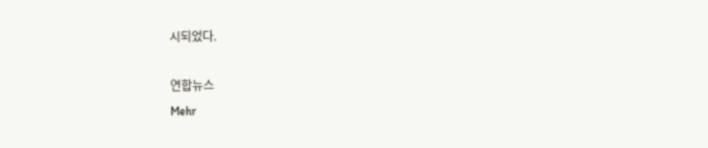시되었다.

연합뉴스
Mehr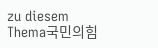zu diesem Thema국민의힘